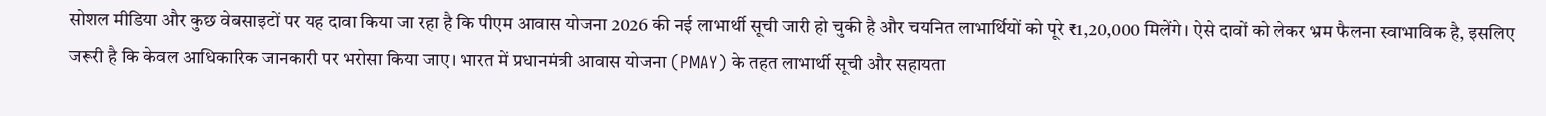सोशल मीडिया और कुछ वेबसाइटों पर यह दावा किया जा रहा है कि पीएम आवास योजना 2026 की नई लाभार्थी सूची जारी हो चुकी है और चयनित लाभार्थियों को पूरे ₹1,20,000 मिलेंगे। ऐसे दावों को लेकर भ्रम फैलना स्वाभाविक है, इसलिए जरूरी है कि केवल आधिकारिक जानकारी पर भरोसा किया जाए। भारत में प्रधानमंत्री आवास योजना (PMAY) के तहत लाभार्थी सूची और सहायता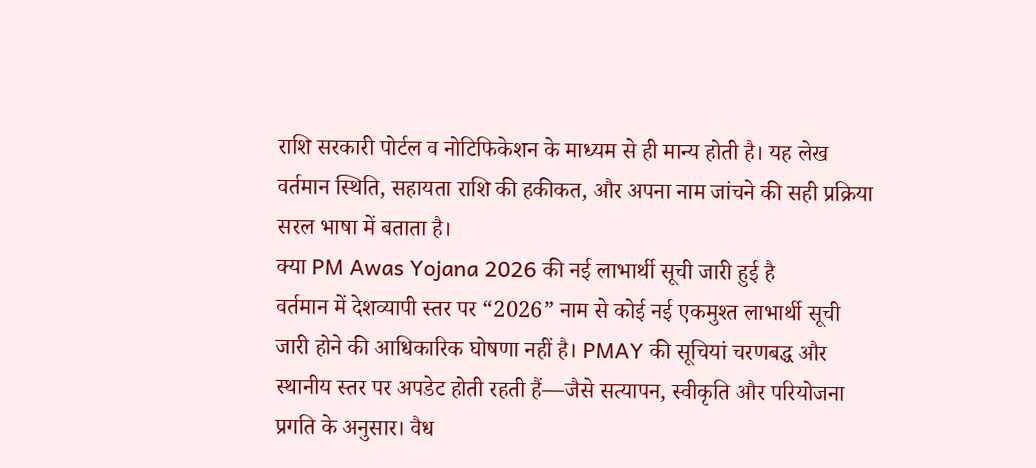राशि सरकारी पोर्टल व नोटिफिकेशन के माध्यम से ही मान्य होती है। यह लेख वर्तमान स्थिति, सहायता राशि की हकीकत, और अपना नाम जांचने की सही प्रक्रिया सरल भाषा में बताता है।
क्या PM Awas Yojana 2026 की नई लाभार्थी सूची जारी हुई है
वर्तमान में देशव्यापी स्तर पर “2026” नाम से कोई नई एकमुश्त लाभार्थी सूची जारी होने की आधिकारिक घोषणा नहीं है। PMAY की सूचियां चरणबद्ध और स्थानीय स्तर पर अपडेट होती रहती हैं—जैसे सत्यापन, स्वीकृति और परियोजना प्रगति के अनुसार। वैध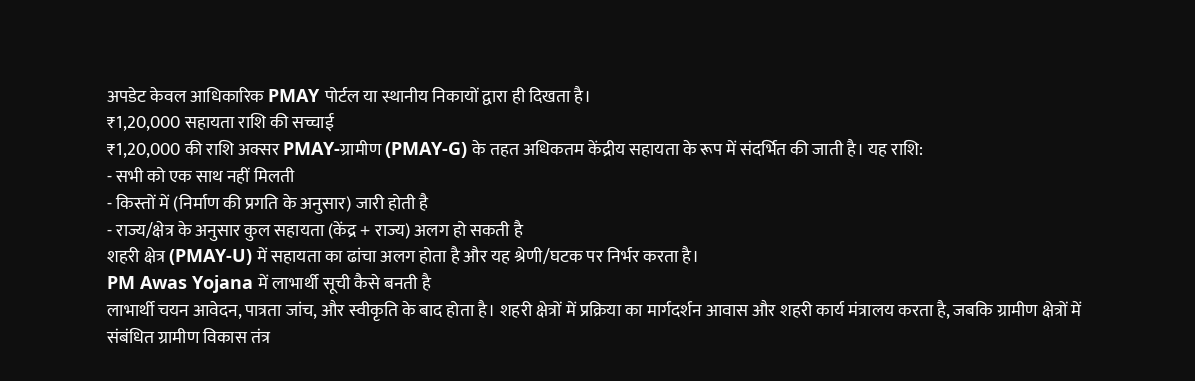अपडेट केवल आधिकारिक PMAY पोर्टल या स्थानीय निकायों द्वारा ही दिखता है।
₹1,20,000 सहायता राशि की सच्चाई
₹1,20,000 की राशि अक्सर PMAY-ग्रामीण (PMAY-G) के तहत अधिकतम केंद्रीय सहायता के रूप में संदर्भित की जाती है। यह राशि:
- सभी को एक साथ नहीं मिलती
- किस्तों में (निर्माण की प्रगति के अनुसार) जारी होती है
- राज्य/क्षेत्र के अनुसार कुल सहायता (केंद्र + राज्य) अलग हो सकती है
शहरी क्षेत्र (PMAY-U) में सहायता का ढांचा अलग होता है और यह श्रेणी/घटक पर निर्भर करता है।
PM Awas Yojana में लाभार्थी सूची कैसे बनती है
लाभार्थी चयन आवेदन, पात्रता जांच, और स्वीकृति के बाद होता है। शहरी क्षेत्रों में प्रक्रिया का मार्गदर्शन आवास और शहरी कार्य मंत्रालय करता है, जबकि ग्रामीण क्षेत्रों में संबंधित ग्रामीण विकास तंत्र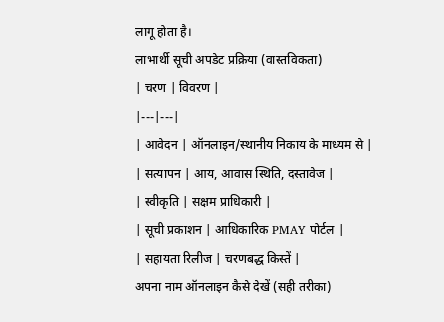लागू होता है।
लाभार्थी सूची अपडेट प्रक्रिया (वास्तविकता)
| चरण | विवरण |
|---|---|
| आवेदन | ऑनलाइन/स्थानीय निकाय के माध्यम से |
| सत्यापन | आय, आवास स्थिति, दस्तावेज |
| स्वीकृति | सक्षम प्राधिकारी |
| सूची प्रकाशन | आधिकारिक PMAY पोर्टल |
| सहायता रिलीज | चरणबद्ध किस्तें |
अपना नाम ऑनलाइन कैसे देखें (सही तरीका)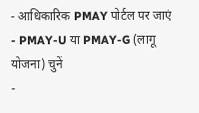- आधिकारिक PMAY पोर्टल पर जाएं
- PMAY-U या PMAY-G (लागू योजना) चुनें
-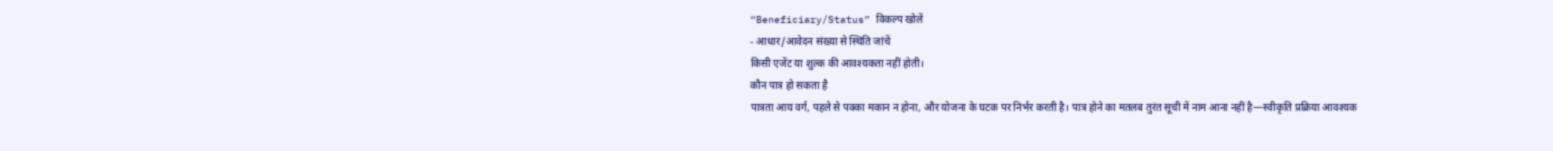“Beneficiary/Status” विकल्प खोलें
- आधार/आवेदन संख्या से स्थिति जांचें
किसी एजेंट या शुल्क की आवश्यकता नहीं होती।
कौन पात्र हो सकता है
पात्रता आय वर्ग, पहले से पक्का मकान न होना, और योजना के घटक पर निर्भर करती है। पात्र होने का मतलब तुरंत सूची में नाम आना नहीं है—स्वीकृति प्रक्रिया आवश्यक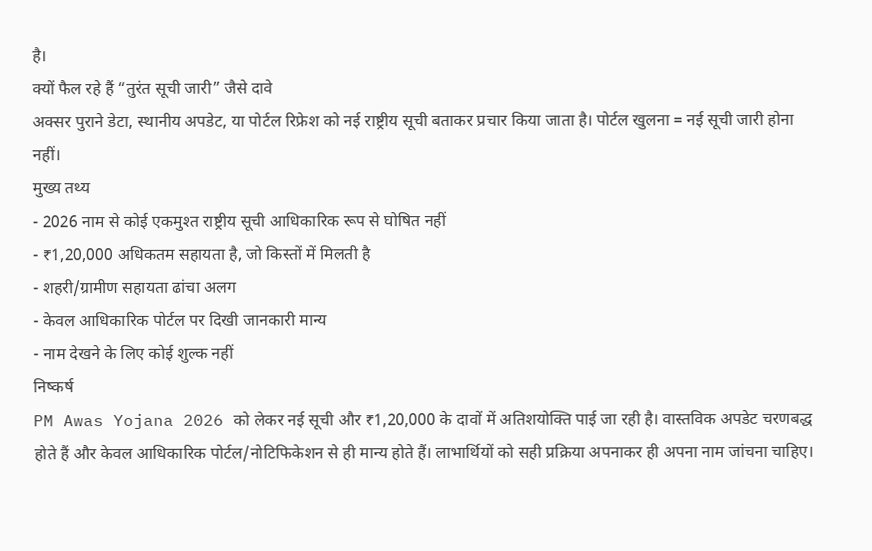है।
क्यों फैल रहे हैं “तुरंत सूची जारी” जैसे दावे
अक्सर पुराने डेटा, स्थानीय अपडेट, या पोर्टल रिफ्रेश को नई राष्ट्रीय सूची बताकर प्रचार किया जाता है। पोर्टल खुलना = नई सूची जारी होना नहीं।
मुख्य तथ्य
- 2026 नाम से कोई एकमुश्त राष्ट्रीय सूची आधिकारिक रूप से घोषित नहीं
- ₹1,20,000 अधिकतम सहायता है, जो किस्तों में मिलती है
- शहरी/ग्रामीण सहायता ढांचा अलग
- केवल आधिकारिक पोर्टल पर दिखी जानकारी मान्य
- नाम देखने के लिए कोई शुल्क नहीं
निष्कर्ष
PM Awas Yojana 2026 को लेकर नई सूची और ₹1,20,000 के दावों में अतिशयोक्ति पाई जा रही है। वास्तविक अपडेट चरणबद्ध होते हैं और केवल आधिकारिक पोर्टल/नोटिफिकेशन से ही मान्य होते हैं। लाभार्थियों को सही प्रक्रिया अपनाकर ही अपना नाम जांचना चाहिए।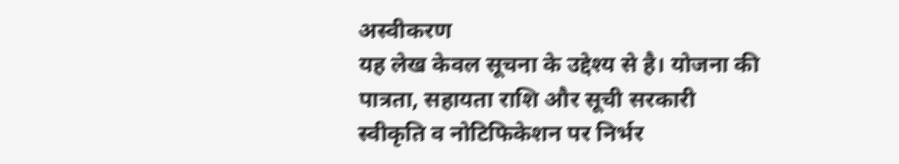अस्वीकरण
यह लेख केवल सूचना के उद्देश्य से है। योजना की पात्रता, सहायता राशि और सूची सरकारी स्वीकृति व नोटिफिकेशन पर निर्भर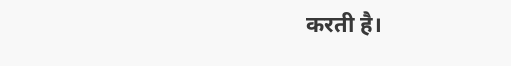करती है।